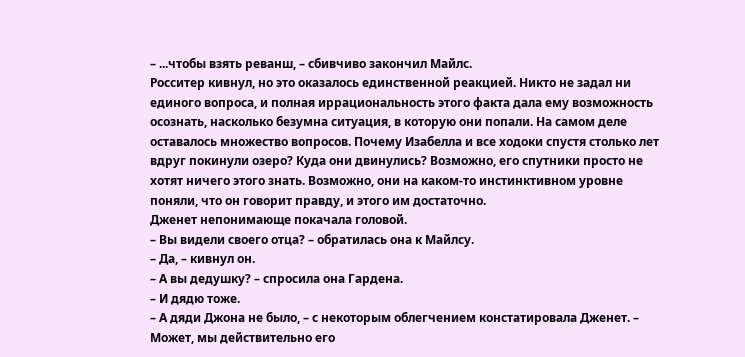– ...чтобы взять реванш, – сбивчиво закончил Майлс.
Росситер кивнул, но это оказалось единственной реакцией. Никто не задал ни единого вопроса, и полная иррациональность этого факта дала ему возможность осознать, насколько безумна ситуация, в которую они попали. На самом деле оставалось множество вопросов. Почему Изабелла и все ходоки спустя столько лет вдруг покинули озеро? Куда они двинулись? Возможно, его спутники просто не хотят ничего этого знать. Возможно, они на каком-то инстинктивном уровне поняли, что он говорит правду, и этого им достаточно.
Дженет непонимающе покачала головой.
– Вы видели своего отца? – обратилась она к Майлсу.
– Да, – кивнул он.
– А вы дедушку? – спросила она Гардена.
– И дядю тоже.
– А дяди Джона не было, – с некоторым облегчением констатировала Дженет. – Может, мы действительно его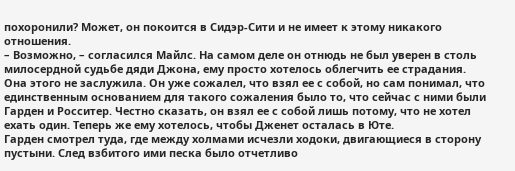похоронили? Может, он покоится в Сидэр-Сити и не имеет к этому никакого отношения.
– Возможно, – согласился Майлс. На самом деле он отнюдь не был уверен в столь милосердной судьбе дяди Джона, ему просто хотелось облегчить ее страдания. Она этого не заслужила. Он уже сожалел, что взял ее с собой, но сам понимал, что единственным основанием для такого сожаления было то, что сейчас с ними были Гарден и Росситер. Честно сказать, он взял ее с собой лишь потому, что не хотел ехать один. Теперь же ему хотелось, чтобы Дженет осталась в Юте.
Гарден смотрел туда, где между холмами исчезли ходоки, двигающиеся в сторону пустыни. След взбитого ими песка было отчетливо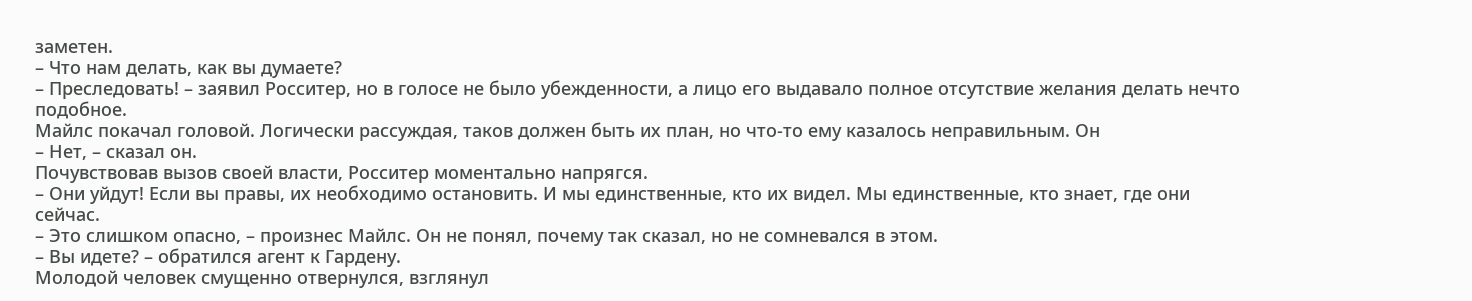заметен.
– Что нам делать, как вы думаете?
– Преследовать! – заявил Росситер, но в голосе не было убежденности, а лицо его выдавало полное отсутствие желания делать нечто подобное.
Майлс покачал головой. Логически рассуждая, таков должен быть их план, но что-то ему казалось неправильным. Он
– Нет, – сказал он.
Почувствовав вызов своей власти, Росситер моментально напрягся.
– Они уйдут! Если вы правы, их необходимо остановить. И мы единственные, кто их видел. Мы единственные, кто знает, где они сейчас.
– Это слишком опасно, – произнес Майлс. Он не понял, почему так сказал, но не сомневался в этом.
– Вы идете? – обратился агент к Гардену.
Молодой человек смущенно отвернулся, взглянул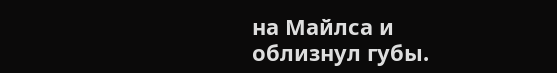на Майлса и облизнул губы.